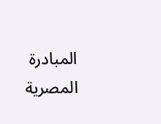المبادرة المصرية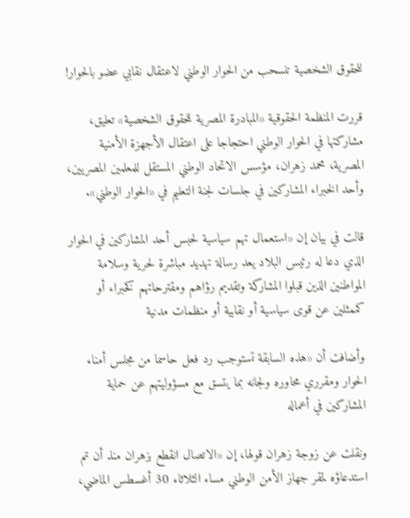للحقوق الشخصية تنسحب من الحوار الوطني لاعتقال نقابي عضو بالحوار!

قررت المنظمة الحقوقية «المبادرة المصرية للحقوق الشخصية» تعليق، مشاركتها في الحوار الوطني احتجاجا على اعتقال الأجهزة الأمنية المصرية، محمد زهران، مؤسس الاتحاد الوطني المستقل للمعلمين المصريين، وأحد الخبراء المشاركين في جلسات لجنة التعليم في «الحوار الوطني».

قالت في بيان إن «استعمال تهم سياسية لحبس أحد المشاركين في الحوار الذي دعا له رئيس البلاد يعد رسالة تهديد مباشرة لحرية وسلامة المواطنين الذين قبلوا المشاركة وتقديم رؤاهم ومقترحاتهم كخبراء أو كممثلين عن قوى سياسية أو نقابية أو منظمات مدنية

وأضافت أن «هذه السابقة تستوجب رد فعل حاسما من مجلس أمناء الحوار ومقرري محاوره ولجانه بما يتسق مع مسؤوليتهم عن حماية المشاركين في أعماله

ونقلت عن زوجة زهران قولها، إن «الاتصال انقطع بزهران منذ أن تم استدعاؤه لمقر جهاز الأمن الوطني مساء الثلاثاء 30 أغسطس الماضي،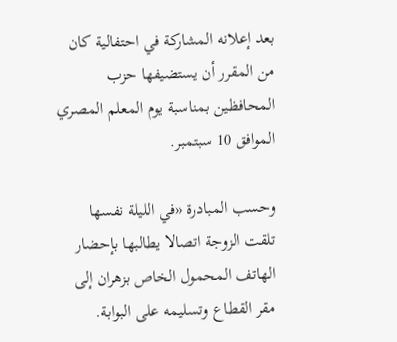بعد إعلانه المشاركة في احتفالية كان من المقرر أن يستضيفها حزب المحافظين بمناسبة يوم المعلم المصري الموافق 10 سبتمبر.

وحسب المبادرة «في الليلة نفسها تلقت الزوجة اتصالا يطالبها بإحضار الهاتف المحمول الخاص بزهران إلى مقر القطاع وتسليمه على البوابة.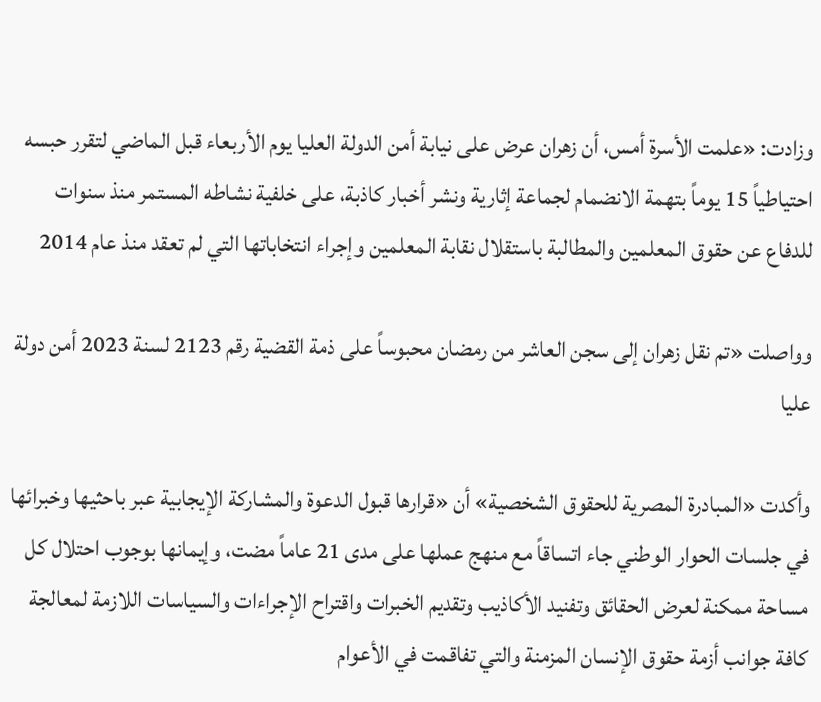وزادت: «علمت الأسرة أمس، أن زهران عرض على نيابة أمن الدولة العليا يوم الأربعاء قبل الماضي لتقرر حبسه احتياطياً 15 يوماً بتهمة الانضمام لجماعة إثارية ونشر أخبار كاذبة، على خلفية نشاطه المستمر منذ سنوات للدفاع عن حقوق المعلمين والمطالبة باستقلال نقابة المعلمين وإجراء انتخاباتها التي لم تعقد منذ عام 2014

وواصلت «تم نقل زهران إلى سجن العاشر من رمضان محبوساً على ذمة القضية رقم 2123 لسنة 2023 أمن دولة عليا

وأكدت «المبادرة المصرية للحقوق الشخصية» أن «قرارها قبول الدعوة والمشاركة الإيجابية عبر باحثيها وخبرائها في جلسات الحوار الوطني جاء اتساقاً مع منهج عملها على مدى 21 عاماً مضت، وإيمانها بوجوب احتلال كل مساحة ممكنة لعرض الحقائق وتفنيد الأكاذيب وتقديم الخبرات واقتراح الإجراءات والسياسات اللازمة لمعالجة كافة جوانب أزمة حقوق الإنسان المزمنة والتي تفاقمت في الأعوام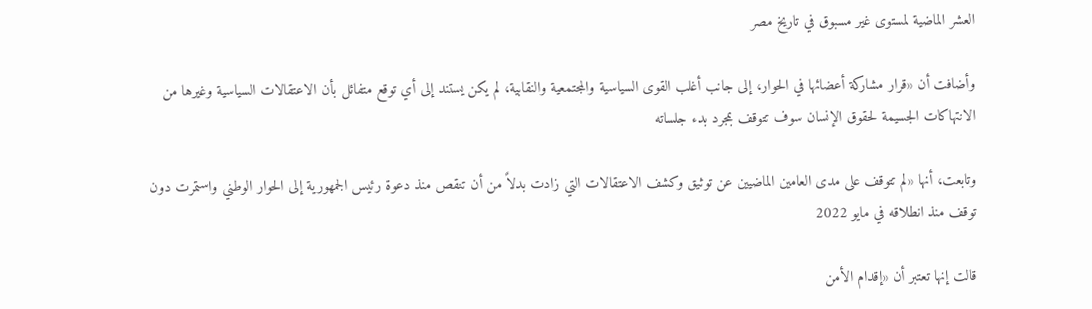العشر الماضية لمستوى غير مسبوق في تاريخ مصر

وأضافت أن «قرار مشاركة أعضائها في الحوار، إلى جانب أغلب القوى السياسية والمجتمعية والنقابية، لم يكن يستند إلى أي توقع متفائل بأن الاعتقالات السياسية وغيرها من الانتهاكات الجسيمة لحقوق الإنسان سوف تتوقف بمجرد بدء جلساته

وتابعت، أنها «لم تتوقف على مدى العامين الماضيين عن توثيق وكشف الاعتقالات التي زادت بدلاً من أن تنقص منذ دعوة رئيس الجمهورية إلى الحوار الوطني واستمرت دون توقف منذ انطلاقه في مايو 2022

قالت إنها تعتبر أن «إقدام الأمن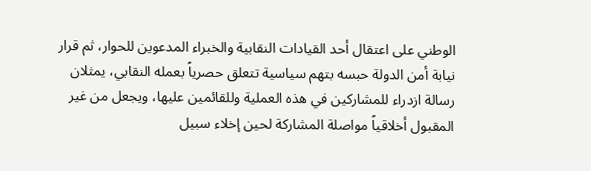الوطني على اعتقال أحد القيادات النقابية والخبراء المدعوين للحوار، ثم قرار نيابة أمن الدولة حبسه بتهم سياسية تتعلق حصرياً بعمله النقابي، يمثلان رسالة ازدراء للمشاركين في هذه العملية وللقائمين عليها، ويجعل من غير المقبول أخلاقياً مواصلة المشاركة لحين إخلاء سبيل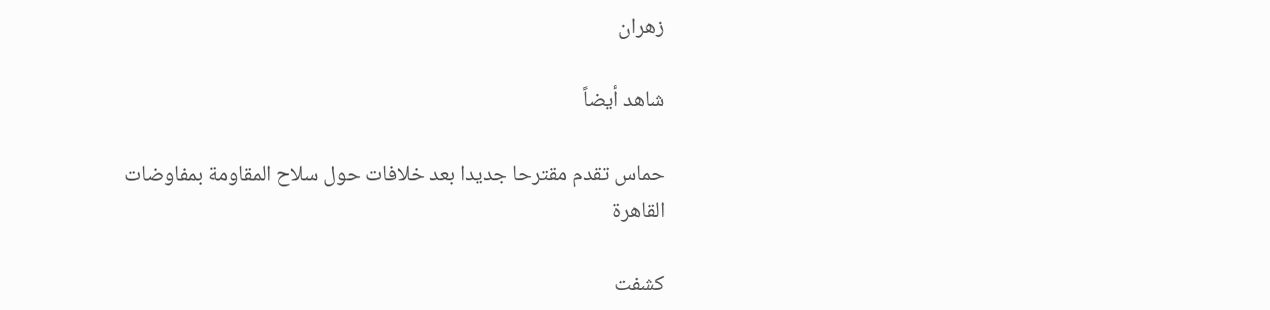زهران

شاهد أيضاً

حماس تقدم مقترحا جديدا بعد خلافات حول سلاح المقاومة بمفاوضات القاهرة

كشفت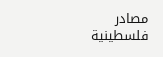مصادر فلسطينية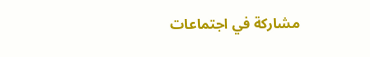مشاركة في اجتماعات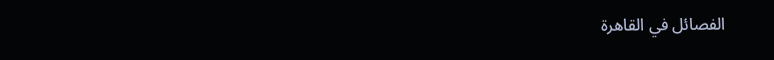الفصائل في القاهرة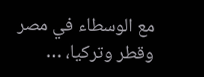مع الوسطاء في مصر وقطر وتركيا، …